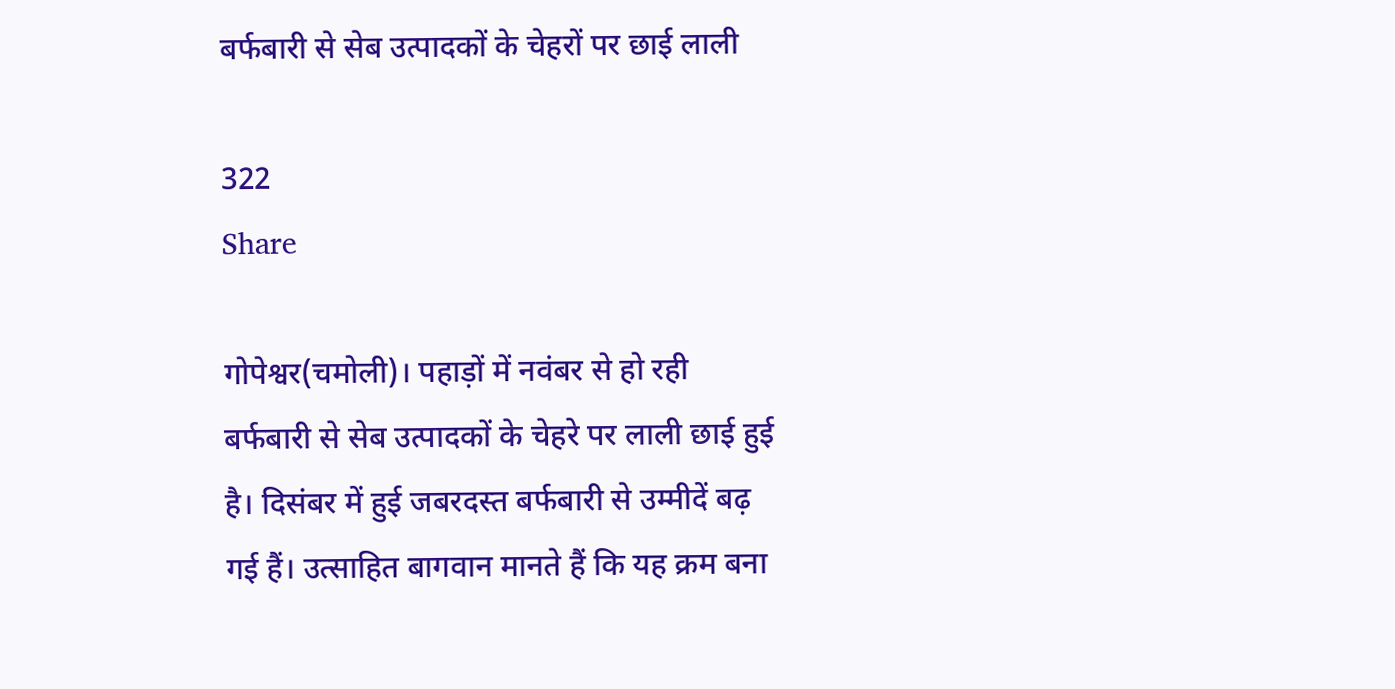बर्फबारी से सेब उत्पादकों के चेहरों पर छाई लाली

322
Share

गोपेश्वर(चमोली)। पहाड़ों में नवंबर से हो रही बर्फबारी से सेब उत्पादकों के चेहरे पर लाली छाई हुई है। दिसंबर में हुई जबरदस्त बर्फबारी से उम्मीदें बढ़ गई हैं। उत्साहित बागवान मानते हैं कि यह क्रम बना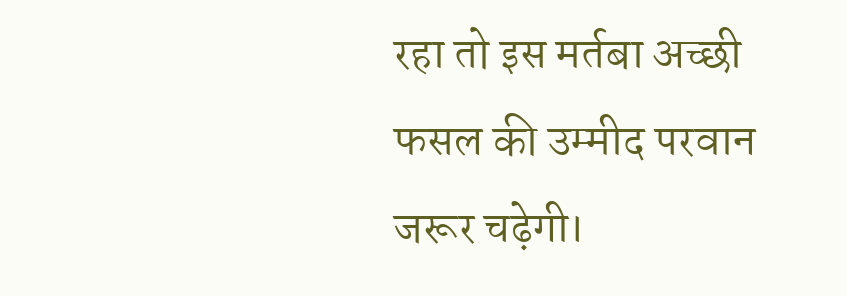रहा तो इस मर्तबा अच्छी फसल की उम्मीद परवान जरूर चढ़ेगी।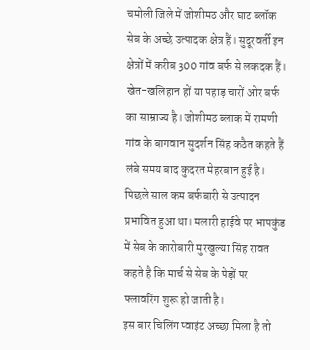चमोली जिले में जोशीमठ और घाट ब्लॉक सेब के अच्छे उत्पादक क्षेत्र हैं। सुदूरवर्ती इन क्षेत्रों में करीब 300 गांव बर्फ से लकदक हैं। खेत-खलिहान हों या पहाड़ चारों ओर बर्फ का साम्राज्य है। जोशीमठ ब्लाक में रामणी गांव के बागवान सुदर्शन सिंह कठैत कहते हैं लंबे समय बाद कुदरत मेहरबान हुई है। पिछले साल कम बर्फबारी से उत्पादन प्रभावित हुआ था। मलारी हाईवे पर भापकुंड में सेब के कारोबारी मुरखुल्या सिंह रावत कहते है कि मार्च से सेब के पेड़ों पर फ्लावरिंग शुरू हो जाती है।
इस बार चिलिंग प्वाइंट अच्छा मिला है तो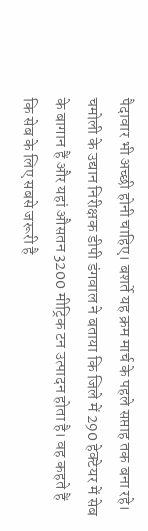पैदावार भी अच्छी होनी चाहिए। बशर्ते यह क्रम मार्च के पहले सप्ताह तक बना रहे। चमोली के उद्यान निरीक्षक डीपी डंगवाल ने बताया कि जिले में 290 हेक्टेयर में सेब के बागान हैं और यहां औसतन 3200 मीट्रिक टन उत्पादन होता है। वह कहते हैं कि सेब के लिए सबसे जरूरी है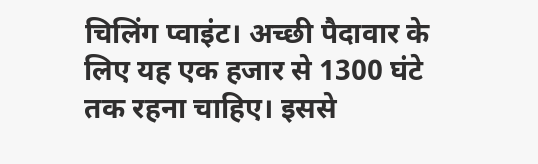चिलिंग प्वाइंट। अच्छी पैदावार के लिए यह एक हजार से 1300 घंटे तक रहना चाहिए। इससे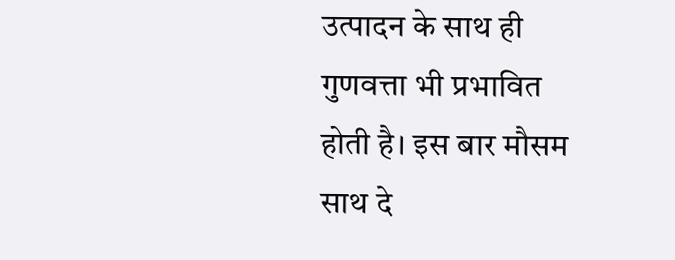उत्पादन के साथ ही गुणवत्ता भी प्रभावित होती है। इस बार मौसम साथ दे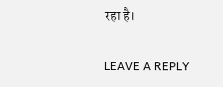रहा है।

LEAVE A REPLY